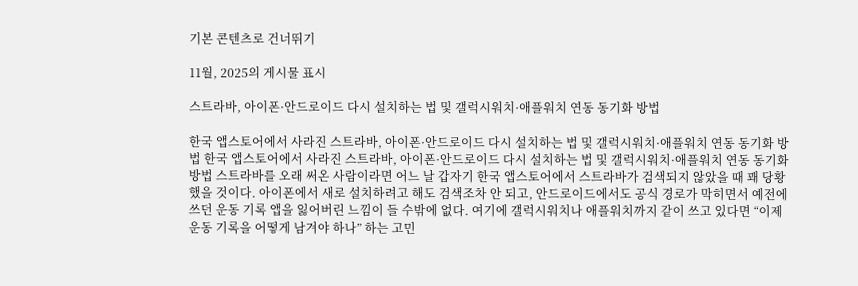기본 콘텐츠로 건너뛰기

11월, 2025의 게시물 표시

스트라바, 아이폰·안드로이드 다시 설치하는 법 및 갤럭시워치·애플워치 연동 동기화 방법

한국 앱스토어에서 사라진 스트라바, 아이폰·안드로이드 다시 설치하는 법 및 갤럭시워치·애플워치 연동 동기화 방법 한국 앱스토어에서 사라진 스트라바, 아이폰·안드로이드 다시 설치하는 법 및 갤럭시워치·애플워치 연동 동기화 방법 스트라바를 오래 써온 사람이라면 어느 날 갑자기 한국 앱스토어에서 스트라바가 검색되지 않았을 때 꽤 당황했을 것이다. 아이폰에서 새로 설치하려고 해도 검색조차 안 되고, 안드로이드에서도 공식 경로가 막히면서 예전에 쓰던 운동 기록 앱을 잃어버린 느낌이 들 수밖에 없다. 여기에 갤럭시워치나 애플워치까지 같이 쓰고 있다면 “이제 운동 기록을 어떻게 남겨야 하나” 하는 고민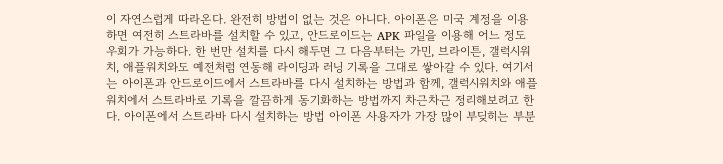이 자연스럽게 따라온다. 완전히 방법이 없는 것은 아니다. 아이폰은 미국 계정을 이용하면 여전히 스트라바를 설치할 수 있고, 안드로이드는 APK 파일을 이용해 어느 정도 우회가 가능하다. 한 번만 설치를 다시 해두면 그 다음부터는 가민, 브라이튼, 갤럭시워치, 애플워치와도 예전처럼 연동해 라이딩과 러닝 기록을 그대로 쌓아갈 수 있다. 여기서는 아이폰과 안드로이드에서 스트라바를 다시 설치하는 방법과 함께, 갤럭시워치와 애플워치에서 스트라바로 기록을 깔끔하게 동기화하는 방법까지 차근차근 정리해보려고 한다. 아이폰에서 스트라바 다시 설치하는 방법 아이폰 사용자가 가장 많이 부딪히는 부분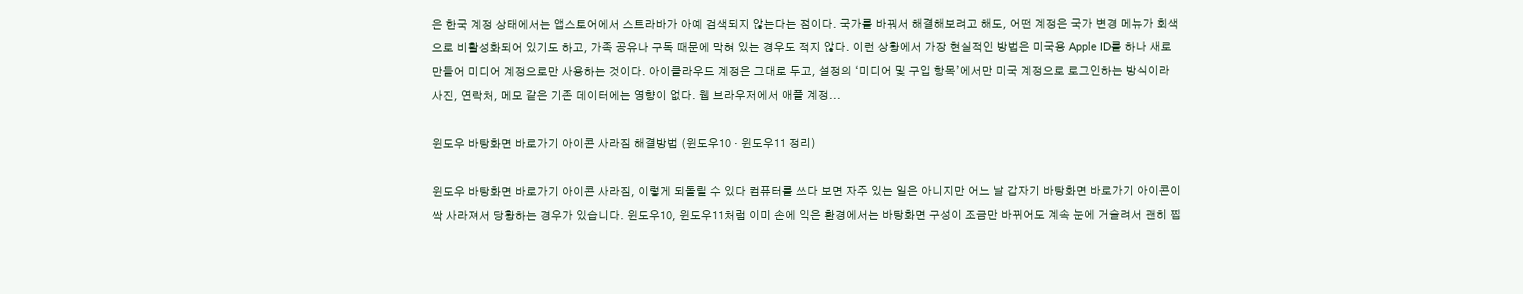은 한국 계정 상태에서는 앱스토어에서 스트라바가 아예 검색되지 않는다는 점이다. 국가를 바꿔서 해결해보려고 해도, 어떤 계정은 국가 변경 메뉴가 회색으로 비활성화되어 있기도 하고, 가족 공유나 구독 때문에 막혀 있는 경우도 적지 않다. 이런 상황에서 가장 현실적인 방법은 미국용 Apple ID를 하나 새로 만들어 미디어 계정으로만 사용하는 것이다. 아이클라우드 계정은 그대로 두고, 설정의 ‘미디어 및 구입 항목’에서만 미국 계정으로 로그인하는 방식이라 사진, 연락처, 메모 같은 기존 데이터에는 영향이 없다. 웹 브라우저에서 애플 계정...

윈도우 바탕화면 바로가기 아이콘 사라짐 해결방법 (윈도우10 · 윈도우11 정리)

윈도우 바탕화면 바로가기 아이콘 사라짐, 이렇게 되돌릴 수 있다 컴퓨터를 쓰다 보면 자주 있는 일은 아니지만 어느 날 갑자기 바탕화면 바로가기 아이콘이 싹 사라져서 당황하는 경우가 있습니다. 윈도우10, 윈도우11처럼 이미 손에 익은 환경에서는 바탕화면 구성이 조금만 바뀌어도 계속 눈에 거슬려서 괜히 찝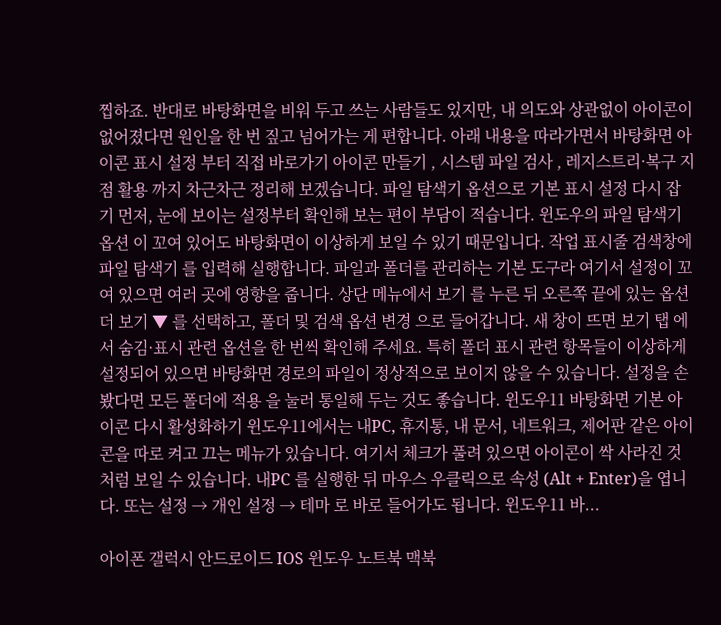찝하죠. 반대로 바탕화면을 비워 두고 쓰는 사람들도 있지만, 내 의도와 상관없이 아이콘이 없어졌다면 원인을 한 번 짚고 넘어가는 게 편합니다. 아래 내용을 따라가면서 바탕화면 아이콘 표시 설정 부터 직접 바로가기 아이콘 만들기 , 시스템 파일 검사 , 레지스트리·복구 지점 활용 까지 차근차근 정리해 보겠습니다. 파일 탐색기 옵션으로 기본 표시 설정 다시 잡기 먼저, 눈에 보이는 설정부터 확인해 보는 편이 부담이 적습니다. 윈도우의 파일 탐색기 옵션 이 꼬여 있어도 바탕화면이 이상하게 보일 수 있기 때문입니다. 작업 표시줄 검색창에 파일 탐색기 를 입력해 실행합니다. 파일과 폴더를 관리하는 기본 도구라 여기서 설정이 꼬여 있으면 여러 곳에 영향을 줍니다. 상단 메뉴에서 보기 를 누른 뒤 오른쪽 끝에 있는 옵션 더 보기 ▼ 를 선택하고, 폴더 및 검색 옵션 변경 으로 들어갑니다. 새 창이 뜨면 보기 탭 에서 숨김·표시 관련 옵션을 한 번씩 확인해 주세요. 특히 폴더 표시 관련 항목들이 이상하게 설정되어 있으면 바탕화면 경로의 파일이 정상적으로 보이지 않을 수 있습니다. 설정을 손봤다면 모든 폴더에 적용 을 눌러 통일해 두는 것도 좋습니다. 윈도우11 바탕화면 기본 아이콘 다시 활성화하기 윈도우11에서는 내PC, 휴지통, 내 문서, 네트워크, 제어판 같은 아이콘을 따로 켜고 끄는 메뉴가 있습니다. 여기서 체크가 풀려 있으면 아이콘이 싹 사라진 것처럼 보일 수 있습니다. 내PC 를 실행한 뒤 마우스 우클릭으로 속성 (Alt + Enter)을 엽니다. 또는 설정 → 개인 설정 → 테마 로 바로 들어가도 됩니다. 윈도우11 바...

아이폰 갤럭시 안드로이드 IOS 윈도우 노트북 맥북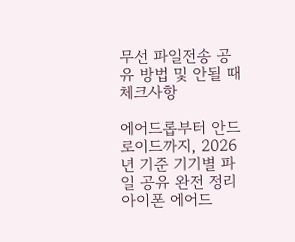무선 파일전송 공유 방법 및 안될 때 체크사항

에어드롭부터 안드로이드까지, 2026년 기준 기기별 파일 공유 완전 정리 아이폰 에어드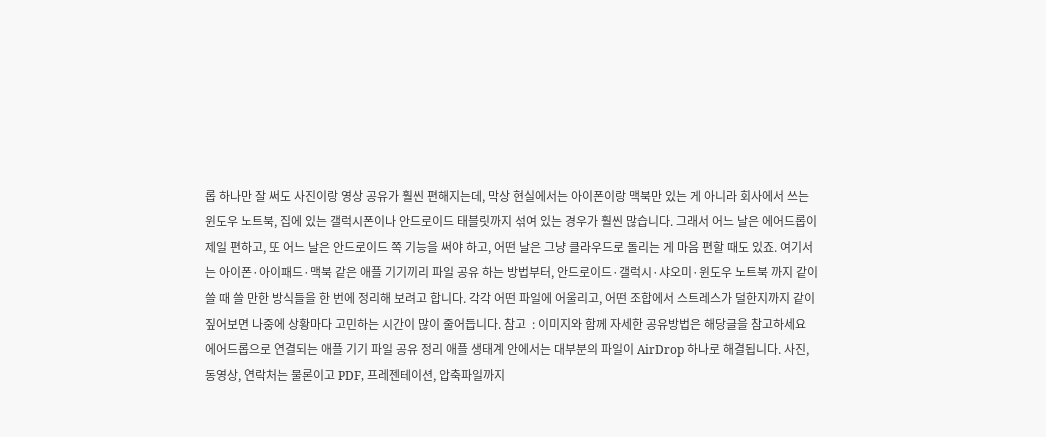롭 하나만 잘 써도 사진이랑 영상 공유가 훨씬 편해지는데, 막상 현실에서는 아이폰이랑 맥북만 있는 게 아니라 회사에서 쓰는 윈도우 노트북, 집에 있는 갤럭시폰이나 안드로이드 태블릿까지 섞여 있는 경우가 훨씬 많습니다. 그래서 어느 날은 에어드롭이 제일 편하고, 또 어느 날은 안드로이드 쪽 기능을 써야 하고, 어떤 날은 그냥 클라우드로 돌리는 게 마음 편할 때도 있죠. 여기서는 아이폰·아이패드·맥북 같은 애플 기기끼리 파일 공유 하는 방법부터, 안드로이드·갤럭시·샤오미·윈도우 노트북 까지 같이 쓸 때 쓸 만한 방식들을 한 번에 정리해 보려고 합니다. 각각 어떤 파일에 어울리고, 어떤 조합에서 스트레스가 덜한지까지 같이 짚어보면 나중에 상황마다 고민하는 시간이 많이 줄어듭니다. 참고  : 이미지와 함께 자세한 공유방법은 해당글을 참고하세요 에어드롭으로 연결되는 애플 기기 파일 공유 정리 애플 생태계 안에서는 대부분의 파일이 AirDrop 하나로 해결됩니다. 사진, 동영상, 연락처는 물론이고 PDF, 프레젠테이션, 압축파일까지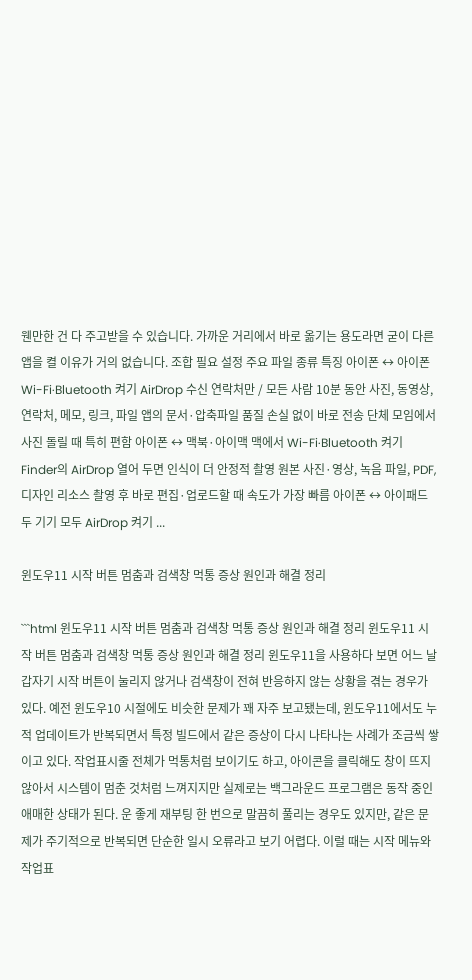웬만한 건 다 주고받을 수 있습니다. 가까운 거리에서 바로 옮기는 용도라면 굳이 다른 앱을 켤 이유가 거의 없습니다. 조합 필요 설정 주요 파일 종류 특징 아이폰 ↔ 아이폰 Wi-Fi·Bluetooth 켜기 AirDrop 수신 연락처만 / 모든 사람 10분 동안 사진, 동영상, 연락처, 메모, 링크, 파일 앱의 문서·압축파일 품질 손실 없이 바로 전송 단체 모임에서 사진 돌릴 때 특히 편함 아이폰 ↔ 맥북·아이맥 맥에서 Wi-Fi·Bluetooth 켜기 Finder의 AirDrop 열어 두면 인식이 더 안정적 촬영 원본 사진·영상, 녹음 파일, PDF, 디자인 리소스 촬영 후 바로 편집·업로드할 때 속도가 가장 빠름 아이폰 ↔ 아이패드 두 기기 모두 AirDrop 켜기 ...

윈도우11 시작 버튼 멈춤과 검색창 먹통 증상 원인과 해결 정리

```html 윈도우11 시작 버튼 멈춤과 검색창 먹통 증상 원인과 해결 정리 윈도우11 시작 버튼 멈춤과 검색창 먹통 증상 원인과 해결 정리 윈도우11을 사용하다 보면 어느 날 갑자기 시작 버튼이 눌리지 않거나 검색창이 전혀 반응하지 않는 상황을 겪는 경우가 있다. 예전 윈도우10 시절에도 비슷한 문제가 꽤 자주 보고됐는데, 윈도우11에서도 누적 업데이트가 반복되면서 특정 빌드에서 같은 증상이 다시 나타나는 사례가 조금씩 쌓이고 있다. 작업표시줄 전체가 먹통처럼 보이기도 하고, 아이콘을 클릭해도 창이 뜨지 않아서 시스템이 멈춘 것처럼 느껴지지만 실제로는 백그라운드 프로그램은 동작 중인 애매한 상태가 된다. 운 좋게 재부팅 한 번으로 말끔히 풀리는 경우도 있지만, 같은 문제가 주기적으로 반복되면 단순한 일시 오류라고 보기 어렵다. 이럴 때는 시작 메뉴와 작업표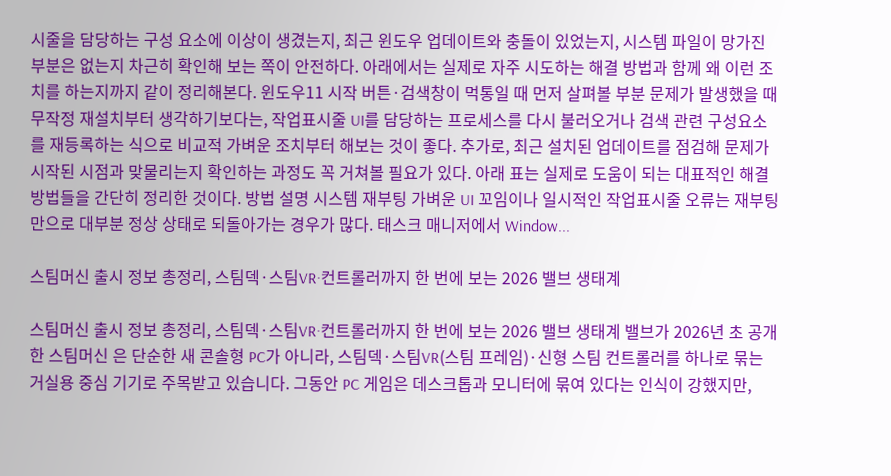시줄을 담당하는 구성 요소에 이상이 생겼는지, 최근 윈도우 업데이트와 충돌이 있었는지, 시스템 파일이 망가진 부분은 없는지 차근히 확인해 보는 쪽이 안전하다. 아래에서는 실제로 자주 시도하는 해결 방법과 함께 왜 이런 조치를 하는지까지 같이 정리해본다. 윈도우11 시작 버튼·검색창이 먹통일 때 먼저 살펴볼 부분 문제가 발생했을 때 무작정 재설치부터 생각하기보다는, 작업표시줄 UI를 담당하는 프로세스를 다시 불러오거나 검색 관련 구성요소를 재등록하는 식으로 비교적 가벼운 조치부터 해보는 것이 좋다. 추가로, 최근 설치된 업데이트를 점검해 문제가 시작된 시점과 맞물리는지 확인하는 과정도 꼭 거쳐볼 필요가 있다. 아래 표는 실제로 도움이 되는 대표적인 해결 방법들을 간단히 정리한 것이다. 방법 설명 시스템 재부팅 가벼운 UI 꼬임이나 일시적인 작업표시줄 오류는 재부팅만으로 대부분 정상 상태로 되돌아가는 경우가 많다. 태스크 매니저에서 Window...

스팀머신 출시 정보 총정리, 스팀덱·스팀VR·컨트롤러까지 한 번에 보는 2026 밸브 생태계

스팀머신 출시 정보 총정리, 스팀덱·스팀VR·컨트롤러까지 한 번에 보는 2026 밸브 생태계 밸브가 2026년 초 공개한 스팀머신 은 단순한 새 콘솔형 PC가 아니라, 스팀덱·스팀VR(스팀 프레임)·신형 스팀 컨트롤러를 하나로 묶는 거실용 중심 기기로 주목받고 있습니다. 그동안 PC 게임은 데스크톱과 모니터에 묶여 있다는 인식이 강했지만,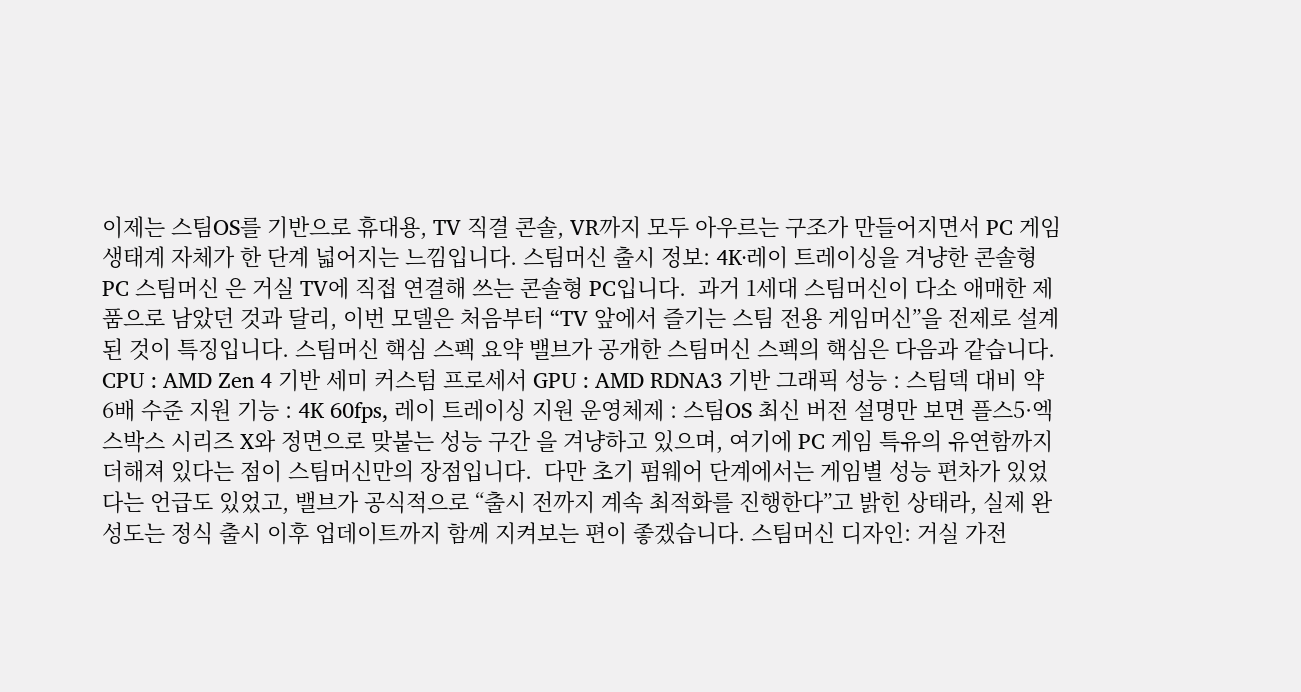이제는 스팀OS를 기반으로 휴대용, TV 직결 콘솔, VR까지 모두 아우르는 구조가 만들어지면서 PC 게임 생태계 자체가 한 단계 넓어지는 느낌입니다. 스팀머신 출시 정보: 4K·레이 트레이싱을 겨냥한 콘솔형 PC 스팀머신 은 거실 TV에 직접 연결해 쓰는 콘솔형 PC입니다.  과거 1세대 스팀머신이 다소 애매한 제품으로 남았던 것과 달리, 이번 모델은 처음부터 “TV 앞에서 즐기는 스팀 전용 게임머신”을 전제로 설계된 것이 특징입니다. 스팀머신 핵심 스펙 요약 밸브가 공개한 스팀머신 스펙의 핵심은 다음과 같습니다. CPU : AMD Zen 4 기반 세미 커스텀 프로세서 GPU : AMD RDNA3 기반 그래픽 성능 : 스팀덱 대비 약 6배 수준 지원 기능 : 4K 60fps, 레이 트레이싱 지원 운영체제 : 스팀OS 최신 버전 설명만 보면 플스5·엑스박스 시리즈 X와 정면으로 맞붙는 성능 구간 을 겨냥하고 있으며, 여기에 PC 게임 특유의 유연함까지 더해져 있다는 점이 스팀머신만의 장점입니다.  다만 초기 펌웨어 단계에서는 게임별 성능 편차가 있었다는 언급도 있었고, 밸브가 공식적으로 “출시 전까지 계속 최적화를 진행한다”고 밝힌 상태라, 실제 완성도는 정식 출시 이후 업데이트까지 함께 지켜보는 편이 좋겠습니다. 스팀머신 디자인: 거실 가전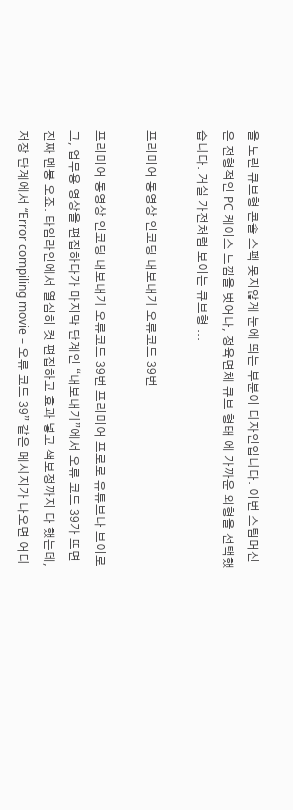을 노린 큐브형 콘솔 스펙 못지않게 눈에 띄는 부분이 디자인입니다. 이번 스팀머신은 전형적인 PC 케이스 느낌을 벗어나, 정육면체 큐브 형태 에 가까운 외형을 선택했습니다. 거실 가전처럼 보이는 큐브형 ...

프리미어 동영상 인코딩 내보내기 오류코드 39번

프리미어 동영상 인코딩 내보내기 오류코드 39번 프리미어 프로로 유튜브나 브이로그, 업무용 영상을 편집하다가 마지막 단계인 “내보내기”에서 오류 코드 39가 뜨면 진짜 멘붕 오죠. 타임라인에서 열심히 컷 편집하고 효과 넣고 색보정까지 다 했는데, 저장 단계에서 “Error compiling movie – 오류 코드 39” 같은 메시지가 나오면 어디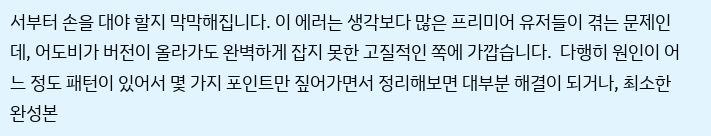서부터 손을 대야 할지 막막해집니다. 이 에러는 생각보다 많은 프리미어 유저들이 겪는 문제인데, 어도비가 버전이 올라가도 완벽하게 잡지 못한 고질적인 쪽에 가깝습니다.  다행히 원인이 어느 정도 패턴이 있어서 몇 가지 포인트만 짚어가면서 정리해보면 대부분 해결이 되거나, 최소한 완성본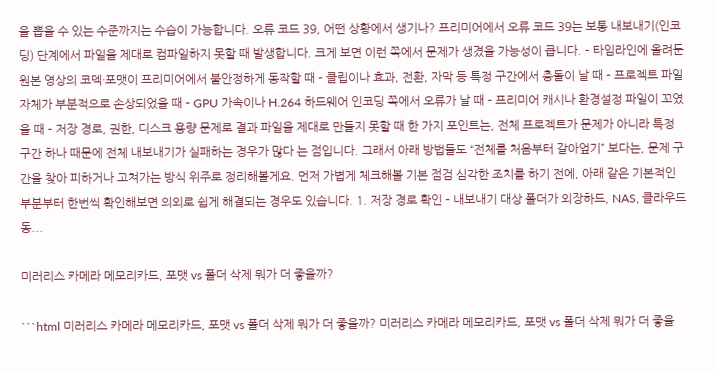을 뽑을 수 있는 수준까지는 수습이 가능합니다. 오류 코드 39, 어떤 상황에서 생기나? 프리미어에서 오류 코드 39는 보통 내보내기(인코딩) 단계에서 파일을 제대로 컴파일하지 못할 때 발생합니다. 크게 보면 이런 쪽에서 문제가 생겼을 가능성이 큽니다. – 타임라인에 올려둔 원본 영상의 코덱·포맷이 프리미어에서 불안정하게 동작할 때 – 클립이나 효과, 전환, 자막 등 특정 구간에서 충돌이 날 때 – 프로젝트 파일 자체가 부분적으로 손상되었을 때 – GPU 가속이나 H.264 하드웨어 인코딩 쪽에서 오류가 날 때 – 프리미어 캐시나 환경설정 파일이 꼬였을 때 – 저장 경로, 권한, 디스크 용량 문제로 결과 파일을 제대로 만들지 못할 때 한 가지 포인트는, 전체 프로젝트가 문제가 아니라 특정 구간 하나 때문에 전체 내보내기가 실패하는 경우가 많다 는 점입니다. 그래서 아래 방법들도 “전체를 처음부터 갈아엎기” 보다는, 문제 구간을 찾아 피하거나 고쳐가는 방식 위주로 정리해볼게요. 먼저 가볍게 체크해볼 기본 점검 심각한 조치를 하기 전에, 아래 같은 기본적인 부분부터 한번씩 확인해보면 의외로 쉽게 해결되는 경우도 있습니다. 1. 저장 경로 확인 – 내보내기 대상 폴더가 외장하드, NAS, 클라우드 동...

미러리스 카메라 메모리카드, 포맷 vs 폴더 삭제 뭐가 더 좋을까?

```html 미러리스 카메라 메모리카드, 포맷 vs 폴더 삭제 뭐가 더 좋을까? 미러리스 카메라 메모리카드, 포맷 vs 폴더 삭제 뭐가 더 좋을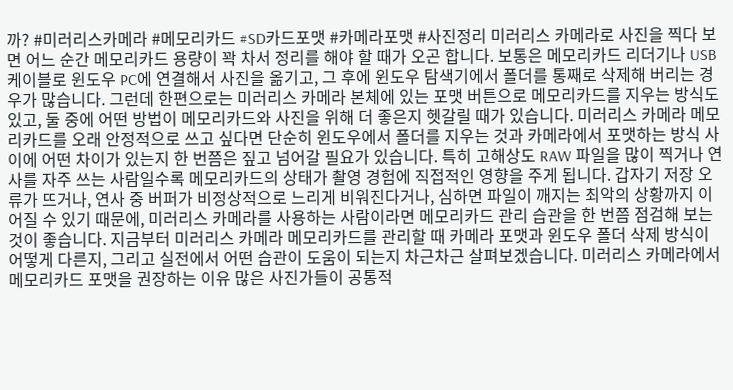까? #미러리스카메라 #메모리카드 #SD카드포맷 #카메라포맷 #사진정리 미러리스 카메라로 사진을 찍다 보면 어느 순간 메모리카드 용량이 꽉 차서 정리를 해야 할 때가 오곤 합니다. 보통은 메모리카드 리더기나 USB 케이블로 윈도우 PC에 연결해서 사진을 옮기고, 그 후에 윈도우 탐색기에서 폴더를 통째로 삭제해 버리는 경우가 많습니다. 그런데 한편으로는 미러리스 카메라 본체에 있는 포맷 버튼으로 메모리카드를 지우는 방식도 있고, 둘 중에 어떤 방법이 메모리카드와 사진을 위해 더 좋은지 헷갈릴 때가 있습니다. 미러리스 카메라 메모리카드를 오래 안정적으로 쓰고 싶다면 단순히 윈도우에서 폴더를 지우는 것과 카메라에서 포맷하는 방식 사이에 어떤 차이가 있는지 한 번쯤은 짚고 넘어갈 필요가 있습니다. 특히 고해상도 RAW 파일을 많이 찍거나 연사를 자주 쓰는 사람일수록 메모리카드의 상태가 촬영 경험에 직접적인 영향을 주게 됩니다. 갑자기 저장 오류가 뜨거나, 연사 중 버퍼가 비정상적으로 느리게 비워진다거나, 심하면 파일이 깨지는 최악의 상황까지 이어질 수 있기 때문에, 미러리스 카메라를 사용하는 사람이라면 메모리카드 관리 습관을 한 번쯤 점검해 보는 것이 좋습니다. 지금부터 미러리스 카메라 메모리카드를 관리할 때 카메라 포맷과 윈도우 폴더 삭제 방식이 어떻게 다른지, 그리고 실전에서 어떤 습관이 도움이 되는지 차근차근 살펴보겠습니다. 미러리스 카메라에서 메모리카드 포맷을 권장하는 이유 많은 사진가들이 공통적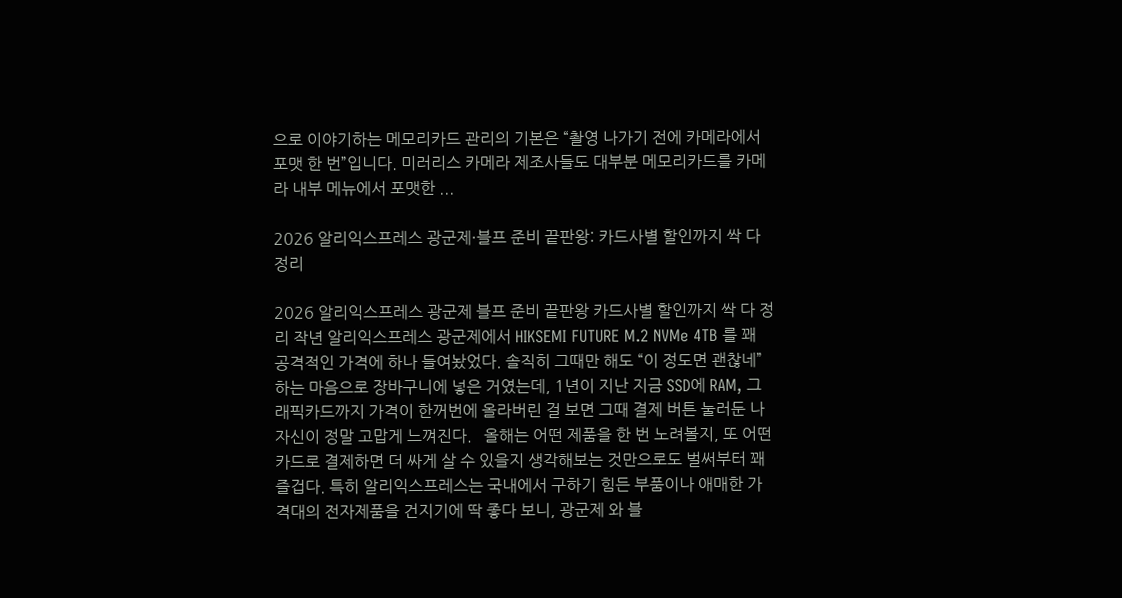으로 이야기하는 메모리카드 관리의 기본은 “촬영 나가기 전에 카메라에서 포맷 한 번”입니다. 미러리스 카메라 제조사들도 대부분 메모리카드를 카메라 내부 메뉴에서 포맷한 ...

2026 알리익스프레스 광군제·블프 준비 끝판왕: 카드사별 할인까지 싹 다 정리

2026 알리익스프레스 광군제 블프 준비 끝판왕 카드사별 할인까지 싹 다 정리 작년 알리익스프레스 광군제에서 HIKSEMI FUTURE M.2 NVMe 4TB 를 꽤 공격적인 가격에 하나 들여놨었다. 솔직히 그때만 해도 “이 정도면 괜찮네” 하는 마음으로 장바구니에 넣은 거였는데, 1년이 지난 지금 SSD에 RAM, 그래픽카드까지 가격이 한꺼번에 올라버린 걸 보면 그때 결제 버튼 눌러둔 나 자신이 정말 고맙게 느껴진다.   올해는 어떤 제품을 한 번 노려볼지, 또 어떤 카드로 결제하면 더 싸게 살 수 있을지 생각해보는 것만으로도 벌써부터 꽤 즐겁다. 특히 알리익스프레스는 국내에서 구하기 힘든 부품이나 애매한 가격대의 전자제품을 건지기에 딱 좋다 보니, 광군제 와 블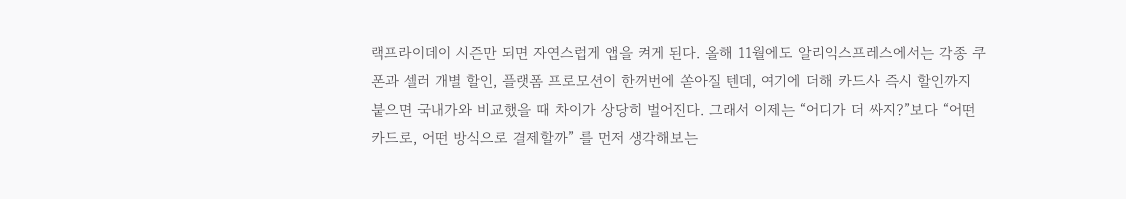랙프라이데이 시즌만 되면 자연스럽게 앱을 켜게 된다. 올해 11월에도 알리익스프레스에서는 각종 쿠폰과 셀러 개별 할인, 플랫폼 프로모션이 한꺼번에 쏟아질 텐데, 여기에 더해 카드사 즉시 할인까지 붙으면 국내가와 비교했을 때 차이가 상당히 벌어진다. 그래서 이제는 “어디가 더 싸지?”보다 “어떤 카드로, 어떤 방식으로 결제할까” 를 먼저 생각해보는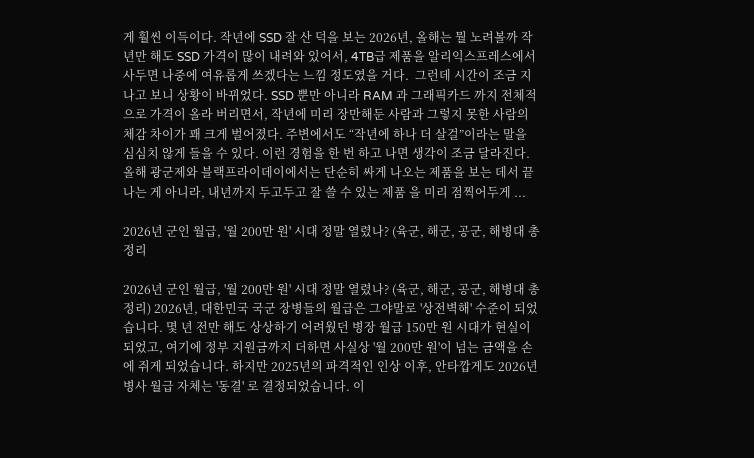게 훨씬 이득이다. 작년에 SSD 잘 산 덕을 보는 2026년, 올해는 뭘 노려볼까 작년만 해도 SSD 가격이 많이 내려와 있어서, 4TB급 제품을 알리익스프레스에서 사두면 나중에 여유롭게 쓰겠다는 느낌 정도였을 거다.  그런데 시간이 조금 지나고 보니 상황이 바뀌었다. SSD 뿐만 아니라 RAM 과 그래픽카드 까지 전체적으로 가격이 올라 버리면서, 작년에 미리 장만해둔 사람과 그렇지 못한 사람의 체감 차이가 꽤 크게 벌어졌다. 주변에서도 “작년에 하나 더 살걸”이라는 말을 심심치 않게 들을 수 있다. 이런 경험을 한 번 하고 나면 생각이 조금 달라진다. 올해 광군제와 블랙프라이데이에서는 단순히 싸게 나오는 제품을 보는 데서 끝나는 게 아니라, 내년까지 두고두고 잘 쓸 수 있는 제품 을 미리 점찍어두게 ...

2026년 군인 월급, '월 200만 원' 시대 정말 열렸나? (육군, 해군, 공군, 해병대 총정리

2026년 군인 월급, '월 200만 원' 시대 정말 열렸나? (육군, 해군, 공군, 해병대 총정리) 2026년, 대한민국 국군 장병들의 월급은 그야말로 '상전벽해' 수준이 되었습니다. 몇 년 전만 해도 상상하기 어려웠던 병장 월급 150만 원 시대가 현실이 되었고, 여기에 정부 지원금까지 더하면 사실상 '월 200만 원'이 넘는 금액을 손에 쥐게 되었습니다. 하지만 2025년의 파격적인 인상 이후, 안타깝게도 2026년 병사 월급 자체는 '동결' 로 결정되었습니다. 이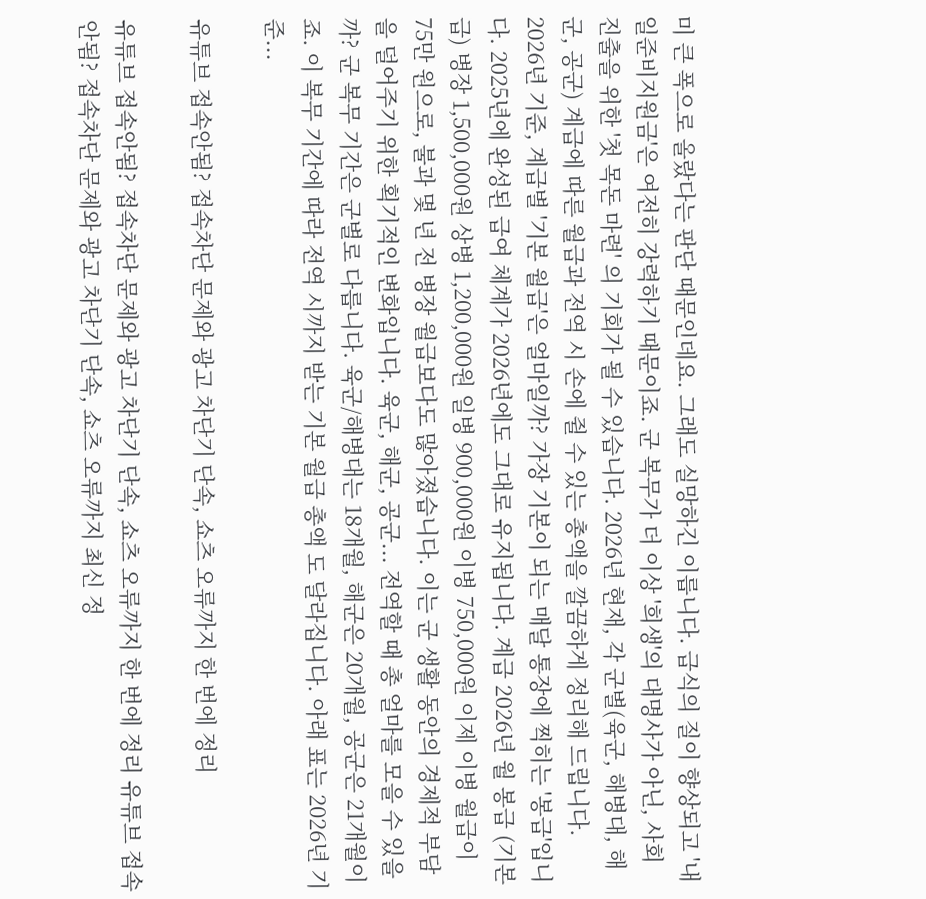미 큰 폭으로 올랐다는 판단 때문인데요. 그래도 실망하긴 이릅니다. 급식의 질이 향상되고 '내일준비지원금'은 여전히 강력하기 때문이죠. 군 복무가 더 이상 '희생'의 대명사가 아닌, 사회 진출을 위한 '첫 목돈 마련' 의 기회가 될 수 있습니다. 2026년 현재, 각 군별(육군, 해병대, 해군, 공군) 계급에 따른 월급과 전역 시 손에 쥘 수 있는 총액을 깔끔하게 정리해 드립니다. 2026년 기준, 계급별 '기본 월급'은 얼마일까? 가장 기본이 되는 매달 통장에 찍히는 '봉급'입니다. 2025년에 완성된 급여 체계가 2026년에도 그대로 유지됩니다. 계급 2026년 월 봉급 (기본급) 병장 1,500,000원 상병 1,200,000원 일병 900,000원 이병 750,000원 이제 이병 월급이 75만 원으로, 불과 몇 년 전 병장 월급보다도 많아졌습니다. 이는 군 생활 동안의 경제적 부담을 덜어주기 위한 획기적인 변화입니다. 육군, 해군, 공군... 전역할 때 총 얼마를 모을 수 있을까? 군 복무 기간은 군별로 다릅니다. 육군/해병대는 18개월, 해군은 20개월, 공군은 21개월이죠. 이 복무 기간에 따라 전역 시까지 받는 기본 월급 총액 도 달라집니다. 아래 표는 2026년 기준...

유튜브 접속안됨? 접속차단 문제와 광고 차단기 단속, 쇼츠 오류까지 한 번에 정리

유튜브 접속안됨? 접속차단 문제와 광고 차단기 단속, 쇼츠 오류까지 한 번에 정리 유튜브 접속안됨? 접속차단 문제와 광고 차단기 단속, 쇼츠 오류까지 최신 정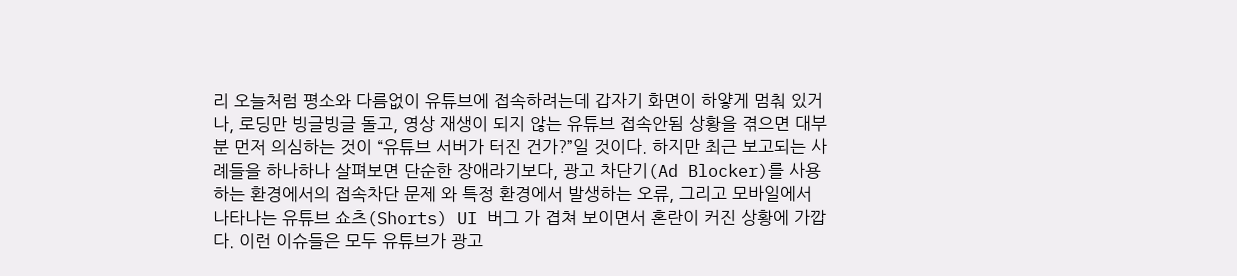리 오늘처럼 평소와 다름없이 유튜브에 접속하려는데 갑자기 화면이 하얗게 멈춰 있거나, 로딩만 빙글빙글 돌고, 영상 재생이 되지 않는 유튜브 접속안됨 상황을 겪으면 대부분 먼저 의심하는 것이 “유튜브 서버가 터진 건가?”일 것이다. 하지만 최근 보고되는 사례들을 하나하나 살펴보면 단순한 장애라기보다, 광고 차단기(Ad Blocker)를 사용하는 환경에서의 접속차단 문제 와 특정 환경에서 발생하는 오류, 그리고 모바일에서 나타나는 유튜브 쇼츠(Shorts) UI 버그 가 겹쳐 보이면서 혼란이 커진 상황에 가깝다. 이런 이슈들은 모두 유튜브가 광고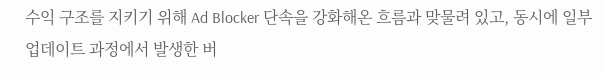수익 구조를 지키기 위해 Ad Blocker 단속을 강화해온 흐름과 맞물려 있고, 동시에 일부 업데이트 과정에서 발생한 버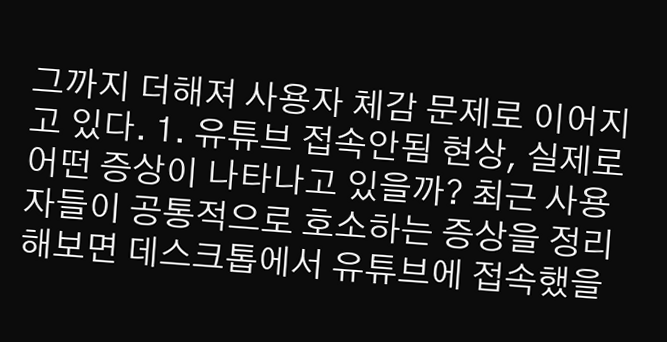그까지 더해져 사용자 체감 문제로 이어지고 있다. 1. 유튜브 접속안됨 현상, 실제로 어떤 증상이 나타나고 있을까? 최근 사용자들이 공통적으로 호소하는 증상을 정리해보면 데스크톱에서 유튜브에 접속했을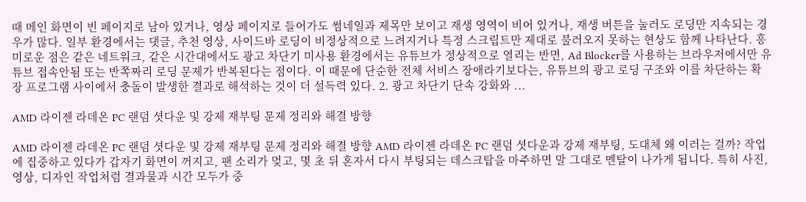때 메인 화면이 빈 페이지로 남아 있거나, 영상 페이지로 들어가도 썸네일과 제목만 보이고 재생 영역이 비어 있거나, 재생 버튼을 눌러도 로딩만 지속되는 경우가 많다. 일부 환경에서는 댓글, 추천 영상, 사이드바 로딩이 비정상적으로 느려지거나 특정 스크립트만 제대로 불러오지 못하는 현상도 함께 나타난다. 흥미로운 점은 같은 네트워크, 같은 시간대에서도 광고 차단기 미사용 환경에서는 유튜브가 정상적으로 열리는 반면, Ad Blocker를 사용하는 브라우저에서만 유튜브 접속안됨 또는 반쪽짜리 로딩 문제가 반복된다는 점이다. 이 때문에 단순한 전체 서비스 장애라기보다는, 유튜브의 광고 로딩 구조와 이를 차단하는 확장 프로그램 사이에서 충돌이 발생한 결과로 해석하는 것이 더 설득력 있다. 2. 광고 차단기 단속 강화와 ...

AMD 라이젠 라데온 PC 랜덤 셧다운 및 강제 재부팅 문제 정리와 해결 방향

AMD 라이젠 라데온 PC 랜덤 셧다운 및 강제 재부팅 문제 정리와 해결 방향 AMD 라이젠 라데온 PC 랜덤 셧다운과 강제 재부팅, 도대체 왜 이러는 걸까? 작업에 집중하고 있다가 갑자기 화면이 꺼지고, 팬 소리가 멎고, 몇 초 뒤 혼자서 다시 부팅되는 데스크탑을 마주하면 말 그대로 멘탈이 나가게 됩니다. 특히 사진, 영상, 디자인 작업처럼 결과물과 시간 모두가 중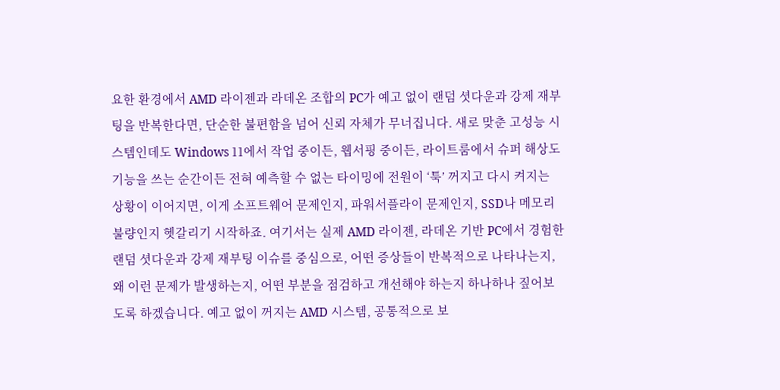요한 환경에서 AMD 라이젠과 라데온 조합의 PC가 예고 없이 랜덤 셧다운과 강제 재부팅을 반복한다면, 단순한 불편함을 넘어 신뢰 자체가 무너집니다. 새로 맞춘 고성능 시스템인데도 Windows 11에서 작업 중이든, 웹서핑 중이든, 라이트룸에서 슈퍼 해상도 기능을 쓰는 순간이든 전혀 예측할 수 없는 타이밍에 전원이 ‘툭’ 꺼지고 다시 켜지는 상황이 이어지면, 이게 소프트웨어 문제인지, 파워서플라이 문제인지, SSD나 메모리 불량인지 헷갈리기 시작하죠. 여기서는 실제 AMD 라이젠, 라데온 기반 PC에서 경험한 랜덤 셧다운과 강제 재부팅 이슈를 중심으로, 어떤 증상들이 반복적으로 나타나는지, 왜 이런 문제가 발생하는지, 어떤 부분을 점검하고 개선해야 하는지 하나하나 짚어보도록 하겠습니다. 예고 없이 꺼지는 AMD 시스템, 공통적으로 보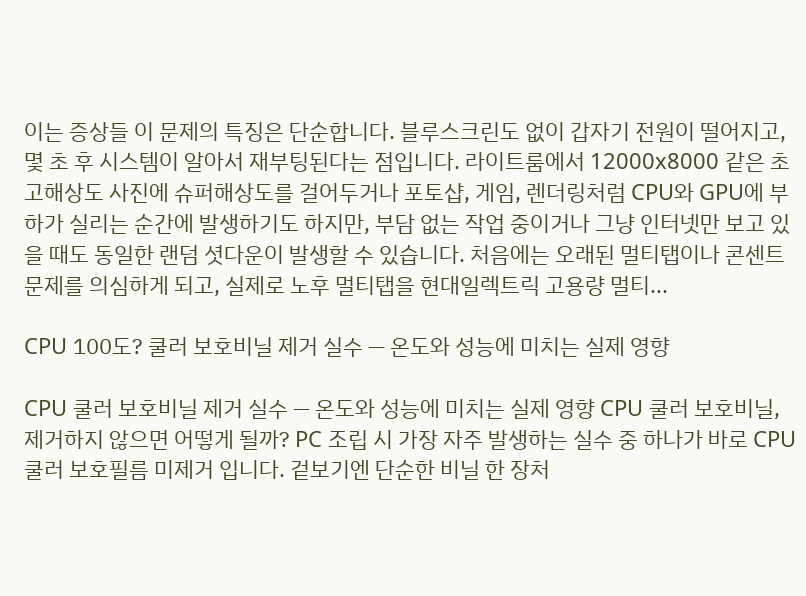이는 증상들 이 문제의 특징은 단순합니다. 블루스크린도 없이 갑자기 전원이 떨어지고, 몇 초 후 시스템이 알아서 재부팅된다는 점입니다. 라이트룸에서 12000x8000 같은 초고해상도 사진에 슈퍼해상도를 걸어두거나 포토샵, 게임, 렌더링처럼 CPU와 GPU에 부하가 실리는 순간에 발생하기도 하지만, 부담 없는 작업 중이거나 그냥 인터넷만 보고 있을 때도 동일한 랜덤 셧다운이 발생할 수 있습니다. 처음에는 오래된 멀티탭이나 콘센트 문제를 의심하게 되고, 실제로 노후 멀티탭을 현대일렉트릭 고용량 멀티...

CPU 100도? 쿨러 보호비닐 제거 실수 — 온도와 성능에 미치는 실제 영향

CPU 쿨러 보호비닐 제거 실수 — 온도와 성능에 미치는 실제 영향 CPU 쿨러 보호비닐, 제거하지 않으면 어떻게 될까? PC 조립 시 가장 자주 발생하는 실수 중 하나가 바로 CPU 쿨러 보호필름 미제거 입니다. 겉보기엔 단순한 비닐 한 장처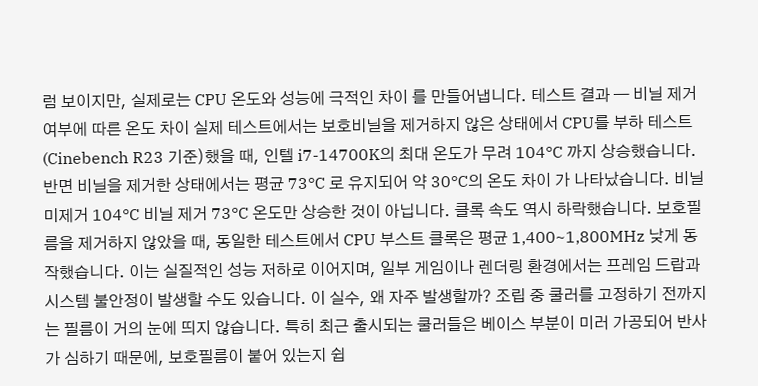럼 보이지만, 실제로는 CPU 온도와 성능에 극적인 차이 를 만들어냅니다. 테스트 결과 — 비닐 제거 여부에 따른 온도 차이 실제 테스트에서는 보호비닐을 제거하지 않은 상태에서 CPU를 부하 테스트(Cinebench R23 기준)했을 때, 인텔 i7-14700K의 최대 온도가 무려 104°C 까지 상승했습니다. 반면 비닐을 제거한 상태에서는 평균 73°C 로 유지되어 약 30°C의 온도 차이 가 나타났습니다. 비닐 미제거 104°C 비닐 제거 73°C 온도만 상승한 것이 아닙니다. 클록 속도 역시 하락했습니다. 보호필름을 제거하지 않았을 때, 동일한 테스트에서 CPU 부스트 클록은 평균 1,400~1,800MHz 낮게 동작했습니다. 이는 실질적인 성능 저하로 이어지며, 일부 게임이나 렌더링 환경에서는 프레임 드랍과 시스템 불안정이 발생할 수도 있습니다. 이 실수, 왜 자주 발생할까? 조립 중 쿨러를 고정하기 전까지는 필름이 거의 눈에 띄지 않습니다. 특히 최근 출시되는 쿨러들은 베이스 부분이 미러 가공되어 반사가 심하기 때문에, 보호필름이 붙어 있는지 쉽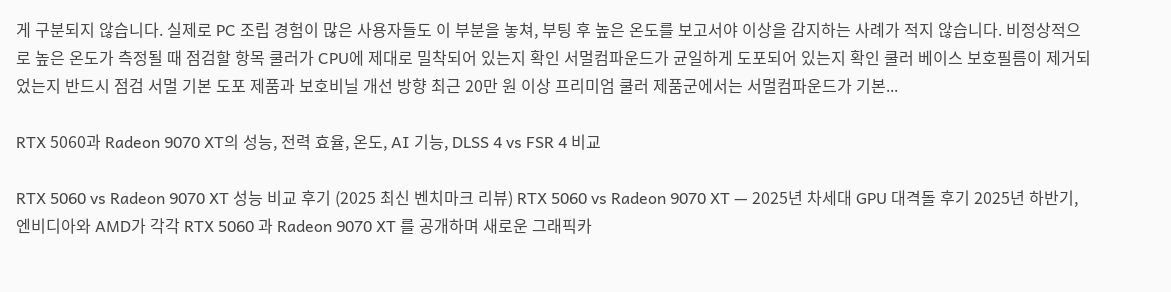게 구분되지 않습니다. 실제로 PC 조립 경험이 많은 사용자들도 이 부분을 놓쳐, 부팅 후 높은 온도를 보고서야 이상을 감지하는 사례가 적지 않습니다. 비정상적으로 높은 온도가 측정될 때 점검할 항목 쿨러가 CPU에 제대로 밀착되어 있는지 확인 서멀컴파운드가 균일하게 도포되어 있는지 확인 쿨러 베이스 보호필름이 제거되었는지 반드시 점검 서멀 기본 도포 제품과 보호비닐 개선 방향 최근 20만 원 이상 프리미엄 쿨러 제품군에서는 서멀컴파운드가 기본...

RTX 5060과 Radeon 9070 XT의 성능, 전력 효율, 온도, AI 기능, DLSS 4 vs FSR 4 비교

RTX 5060 vs Radeon 9070 XT 성능 비교 후기 (2025 최신 벤치마크 리뷰) RTX 5060 vs Radeon 9070 XT — 2025년 차세대 GPU 대격돌 후기 2025년 하반기, 엔비디아와 AMD가 각각 RTX 5060 과 Radeon 9070 XT 를 공개하며 새로운 그래픽카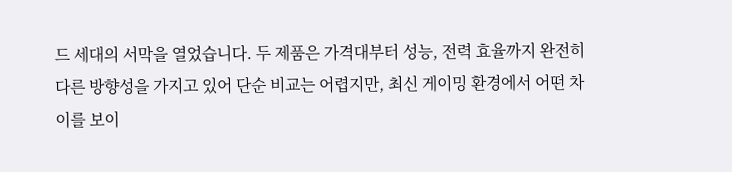드 세대의 서막을 열었습니다. 두 제품은 가격대부터 성능, 전력 효율까지 완전히 다른 방향성을 가지고 있어 단순 비교는 어렵지만, 최신 게이밍 환경에서 어떤 차이를 보이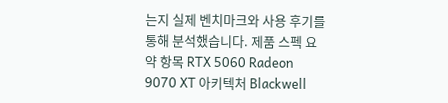는지 실제 벤치마크와 사용 후기를 통해 분석했습니다. 제품 스펙 요약 항목 RTX 5060 Radeon 9070 XT 아키텍처 Blackwell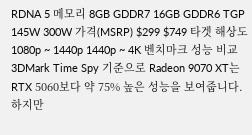RDNA 5 메모리 8GB GDDR7 16GB GDDR6 TGP 145W 300W 가격(MSRP) $299 $749 타겟 해상도 1080p ~ 1440p 1440p ~ 4K 벤치마크 성능 비교 3DMark Time Spy 기준으로 Radeon 9070 XT는 RTX 5060보다 약 75% 높은 성능을 보여줍니다. 하지만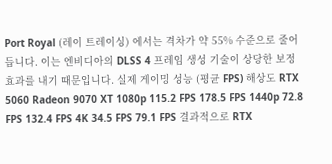Port Royal (레이 트레이싱) 에서는 격차가 약 55% 수준으로 줄어듭니다. 이는 엔비디아의 DLSS 4 프레임 생성 기술이 상당한 보정 효과를 내기 때문입니다. 실제 게이밍 성능 (평균 FPS) 해상도 RTX 5060 Radeon 9070 XT 1080p 115.2 FPS 178.5 FPS 1440p 72.8 FPS 132.4 FPS 4K 34.5 FPS 79.1 FPS 결과적으로 RTX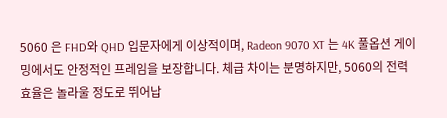5060 은 FHD와 QHD 입문자에게 이상적이며, Radeon 9070 XT 는 4K 풀옵션 게이밍에서도 안정적인 프레임을 보장합니다. 체급 차이는 분명하지만, 5060의 전력 효율은 놀라울 정도로 뛰어납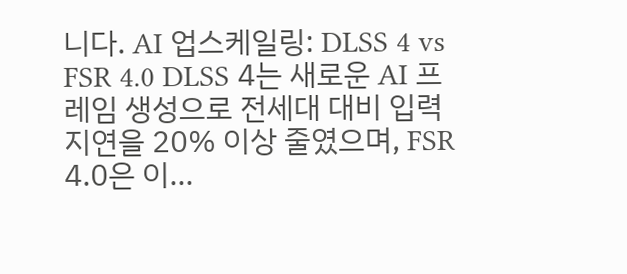니다. AI 업스케일링: DLSS 4 vs FSR 4.0 DLSS 4는 새로운 AI 프레임 생성으로 전세대 대비 입력 지연을 20% 이상 줄였으며, FSR 4.0은 이...